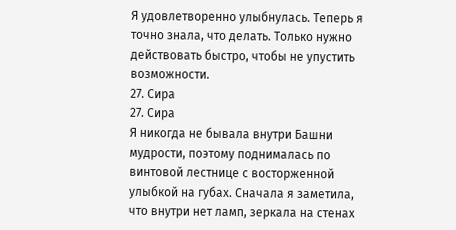Я удовлетворенно улыбнулась. Теперь я точно знала, что делать. Только нужно действовать быстро, чтобы не упустить возможности.
27. Сира
27. Сира
Я никогда не бывала внутри Башни мудрости, поэтому поднималась по винтовой лестнице с восторженной улыбкой на губах. Сначала я заметила, что внутри нет ламп, зеркала на стенах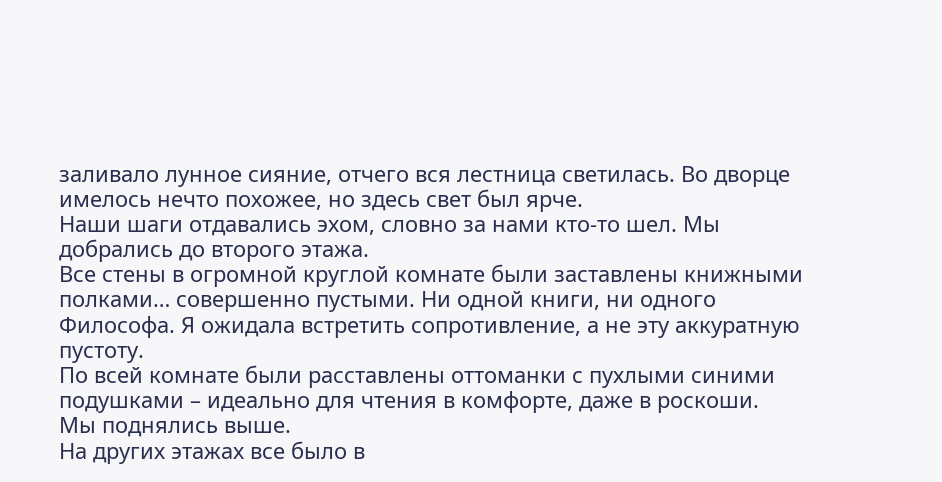заливало лунное сияние, отчего вся лестница светилась. Во дворце имелось нечто похожее, но здесь свет был ярче.
Наши шаги отдавались эхом, словно за нами кто-то шел. Мы добрались до второго этажа.
Все стены в огромной круглой комнате были заставлены книжными полками… совершенно пустыми. Ни одной книги, ни одного Философа. Я ожидала встретить сопротивление, а не эту аккуратную пустоту.
По всей комнате были расставлены оттоманки с пухлыми синими подушками – идеально для чтения в комфорте, даже в роскоши.
Мы поднялись выше.
На других этажах все было в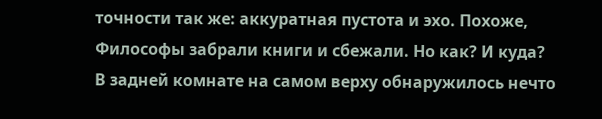точности так же: аккуратная пустота и эхо. Похоже, Философы забрали книги и сбежали. Но как? И куда?
В задней комнате на самом верху обнаружилось нечто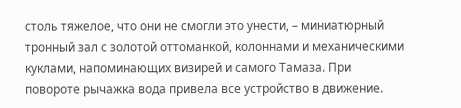столь тяжелое, что они не смогли это унести, – миниатюрный тронный зал с золотой оттоманкой, колоннами и механическими куклами, напоминающих визирей и самого Тамаза. При повороте рычажка вода привела все устройство в движение.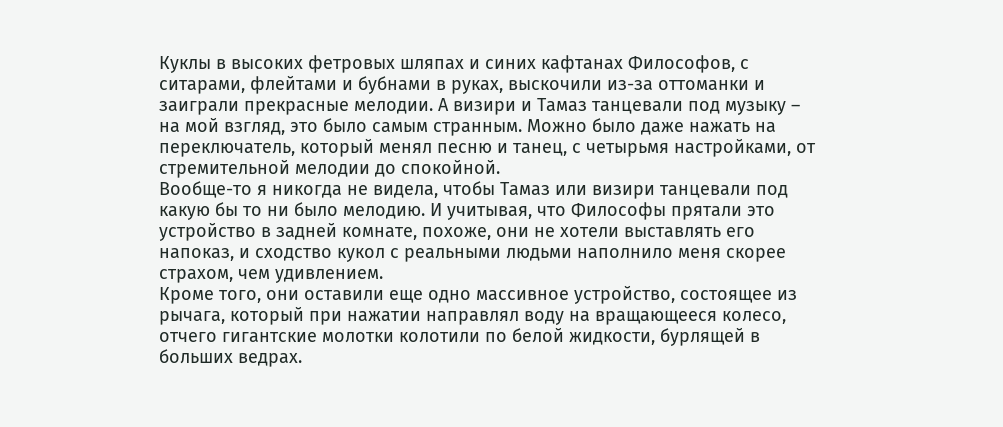Куклы в высоких фетровых шляпах и синих кафтанах Философов, с ситарами, флейтами и бубнами в руках, выскочили из-за оттоманки и заиграли прекрасные мелодии. А визири и Тамаз танцевали под музыку – на мой взгляд, это было самым странным. Можно было даже нажать на переключатель, который менял песню и танец, с четырьмя настройками, от стремительной мелодии до спокойной.
Вообще-то я никогда не видела, чтобы Тамаз или визири танцевали под какую бы то ни было мелодию. И учитывая, что Философы прятали это устройство в задней комнате, похоже, они не хотели выставлять его напоказ, и сходство кукол с реальными людьми наполнило меня скорее страхом, чем удивлением.
Кроме того, они оставили еще одно массивное устройство, состоящее из рычага, который при нажатии направлял воду на вращающееся колесо, отчего гигантские молотки колотили по белой жидкости, бурлящей в больших ведрах.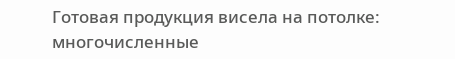Готовая продукция висела на потолке: многочисленные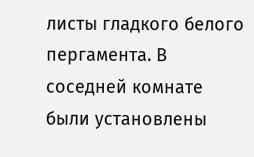листы гладкого белого пергамента. В соседней комнате были установлены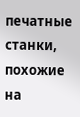печатные станки, похожие на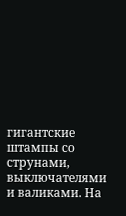гигантские штампы со струнами, выключателями и валиками. На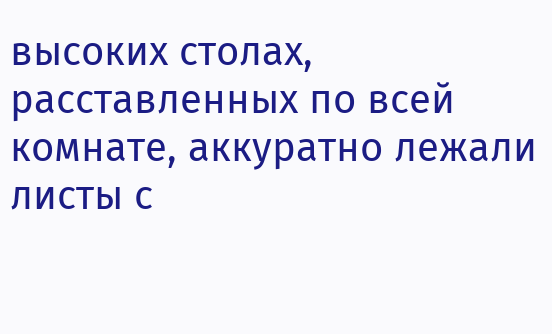высоких столах, расставленных по всей комнате, аккуратно лежали листы с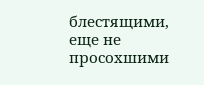блестящими, еще не просохшими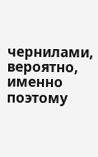чернилами, вероятно, именно поэтому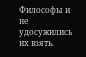Философы и не удосужились их взять.